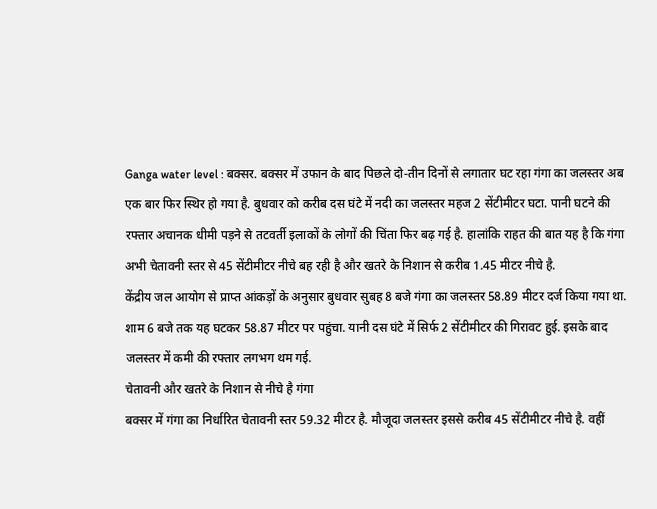Ganga water level : बक्सर. बक्सर में उफान के बाद पिछले दो-तीन दिनों से लगातार घट रहा गंगा का जलस्तर अब एक बार फिर स्थिर हो गया है. बुधवार को करीब दस घंटे में नदी का जलस्तर महज 2 सेंटीमीटर घटा. पानी घटने की रफ्तार अचानक धीमी पड़ने से तटवर्ती इलाकों के लोगों की चिंता फिर बढ़ गई है. हालांकि राहत की बात यह है कि गंगा अभी चेतावनी स्तर से 45 सेंटीमीटर नीचे बह रही है और खतरे के निशान से करीब 1.45 मीटर नीचे है.
केंद्रीय जल आयोग से प्राप्त आंकड़ों के अनुसार बुधवार सुबह 8 बजे गंगा का जलस्तर 58.89 मीटर दर्ज किया गया था. शाम 6 बजे तक यह घटकर 58.87 मीटर पर पहुंचा. यानी दस घंटे में सिर्फ 2 सेंटीमीटर की गिरावट हुई. इसके बाद जलस्तर में कमी की रफ्तार लगभग थम गई.
चेतावनी और खतरे के निशान से नीचे है गंगा
बक्सर में गंगा का निर्धारित चेतावनी स्तर 59.32 मीटर है. मौजूदा जलस्तर इससे करीब 45 सेंटीमीटर नीचे है. वहीं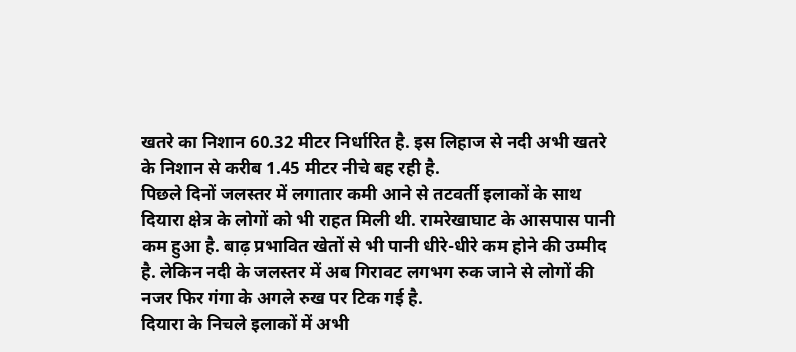खतरे का निशान 60.32 मीटर निर्धारित है. इस लिहाज से नदी अभी खतरे के निशान से करीब 1.45 मीटर नीचे बह रही है.
पिछले दिनों जलस्तर में लगातार कमी आने से तटवर्ती इलाकों के साथ दियारा क्षेत्र के लोगों को भी राहत मिली थी. रामरेखाघाट के आसपास पानी कम हुआ है. बाढ़ प्रभावित खेतों से भी पानी धीरे-धीरे कम होने की उम्मीद है. लेकिन नदी के जलस्तर में अब गिरावट लगभग रुक जाने से लोगों की नजर फिर गंगा के अगले रुख पर टिक गई है.
दियारा के निचले इलाकों में अभी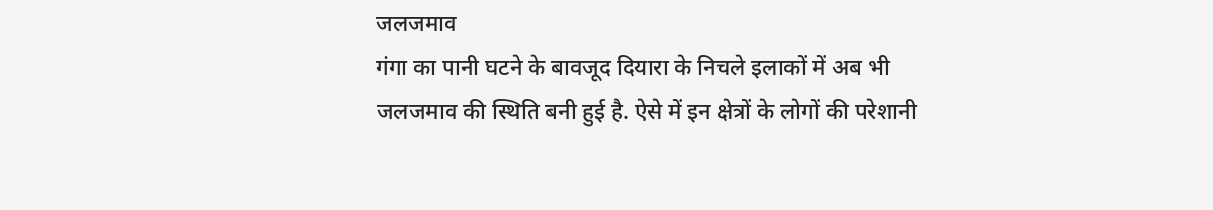जलजमाव
गंगा का पानी घटने के बावजूद दियारा के निचले इलाकों में अब भी जलजमाव की स्थिति बनी हुई है. ऐसे में इन क्षेत्रों के लोगों की परेशानी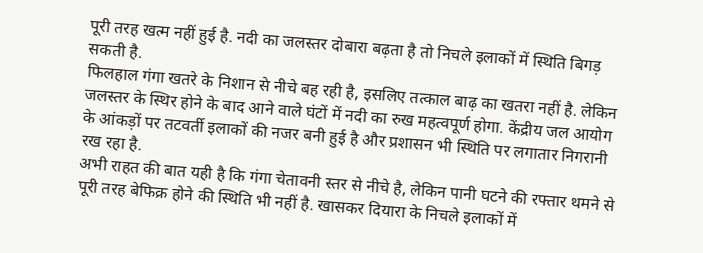पूरी तरह खत्म नहीं हुई है. नदी का जलस्तर दोबारा बढ़ता है तो निचले इलाकों में स्थिति बिगड़ सकती है.
फिलहाल गंगा खतरे के निशान से नीचे बह रही है, इसलिए तत्काल बाढ़ का खतरा नहीं है. लेकिन जलस्तर के स्थिर होने के बाद आने वाले घंटों में नदी का रुख महत्वपूर्ण होगा. केंद्रीय जल आयोग के आंकड़ों पर तटवर्ती इलाकों की नजर बनी हुई है और प्रशासन भी स्थिति पर लगातार निगरानी रख रहा है.
अभी राहत की बात यही है कि गंगा चेतावनी स्तर से नीचे है, लेकिन पानी घटने की रफ्तार थमने से पूरी तरह बेफिक्र होने की स्थिति भी नहीं है. खासकर दियारा के निचले इलाकों में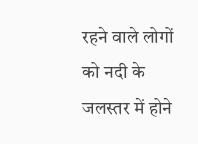रहने वाले लोगों को नदी के जलस्तर में होने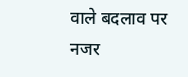वाले बदलाव पर नजर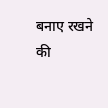बनाए रखने की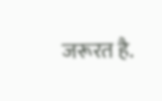जरूरत है.